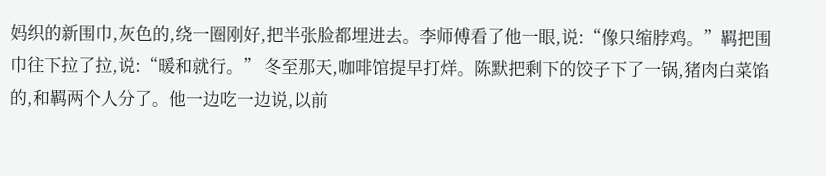妈织的新围巾,灰色的,绕一圈刚好,把半张脸都埋进去。李师傅看了他一眼,说:“像只缩脖鸡。”羁把围巾往下拉了拉,说:“暖和就行。” 冬至那天,咖啡馆提早打烊。陈默把剩下的饺子下了一锅,猪肉白菜馅的,和羁两个人分了。他一边吃一边说,以前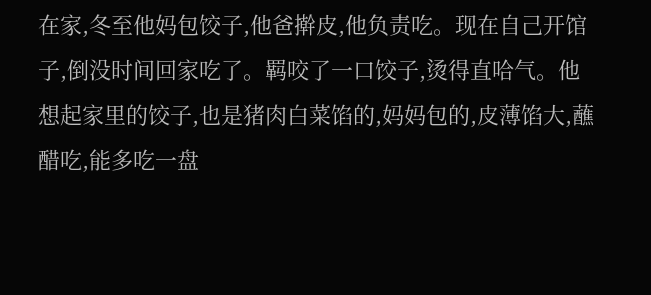在家,冬至他妈包饺子,他爸擀皮,他负责吃。现在自己开馆子,倒没时间回家吃了。羁咬了一口饺子,烫得直哈气。他想起家里的饺子,也是猪肉白菜馅的,妈妈包的,皮薄馅大,蘸醋吃,能多吃一盘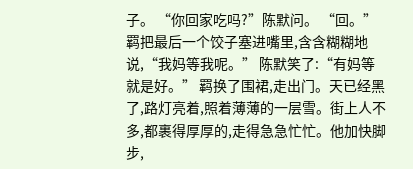子。 “你回家吃吗?”陈默问。 “回。”羁把最后一个饺子塞进嘴里,含含糊糊地说,“我妈等我呢。” 陈默笑了:“有妈等就是好。” 羁换了围裙,走出门。天已经黑了,路灯亮着,照着薄薄的一层雪。街上人不多,都裹得厚厚的,走得急急忙忙。他加快脚步,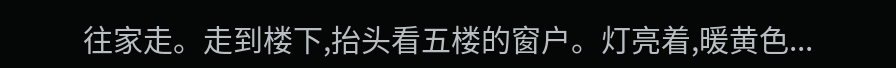往家走。走到楼下,抬头看五楼的窗户。灯亮着,暖黄色...